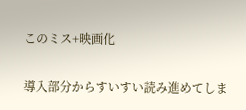このミス+映画化

導入部分からすいすい読み進めてしま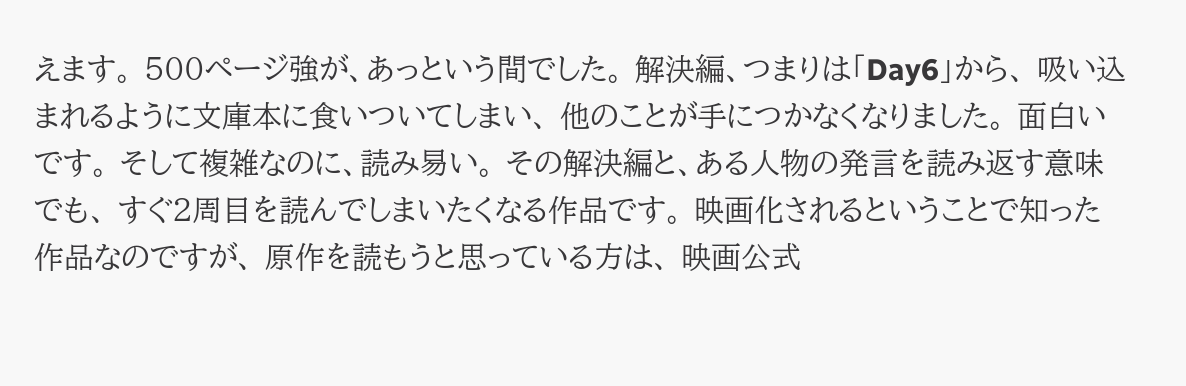えます。 500ページ強が、あっという間でした。 解決編、つまりは「Day6」から、 吸い込まれるように文庫本に食いついてしまい、 他のことが手につかなくなりました。 面白いです。 そして複雑なのに、読み易い。 その解決編と、ある人物の発言を読み返す意味でも、 すぐ2周目を読んでしまいたくなる作品です。 映画化されるということで知った作品なのですが、 原作を読もうと思っている方は、 映画公式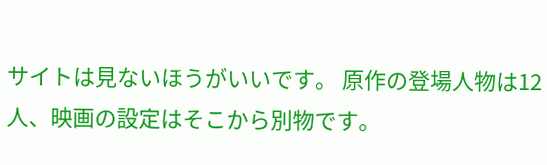サイトは見ないほうがいいです。 原作の登場人物は12人、映画の設定はそこから別物です。